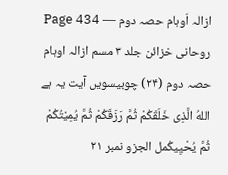ازالہ اَوہام حصہ دوم — Page 434
روحانی خزائن جلد ۳ مسم ازالہ اوہام حصہ دوم (۲۴) چوبیسویں آیت یہ ہے اللهُ الَّذِی خَلَقَكُمْ ثُمَّ رَزَقَكُمْ ثُمَّ يُمِيْتُكُمْ ثُمَّ يُحْيِيكُمل الجزو نمبر ۲۱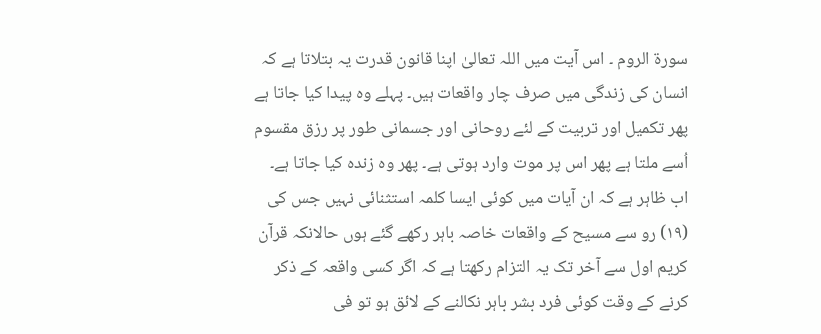سورۃ الروم ۔ اس آیت میں اللہ تعالیٰ اپنا قانون قدرت یہ بتلاتا ہے کہ انسان کی زندگی میں صرف چار واقعات ہیں۔ پہلے وہ پیدا کیا جاتا ہے پھر تکمیل اور تربیت کے لئے روحانی اور جسمانی طور پر رزق مقسوم اُسے ملتا ہے پھر اس پر موت وارد ہوتی ہے۔ پھر وہ زندہ کیا جاتا ہے۔ اب ظاہر ہے کہ ان آیات میں کوئی ایسا کلمہ استثنائی نہیں جس کی (۱۹) رو سے مسیح کے واقعات خاصہ باہر رکھے گئے ہوں حالانکہ قرآن کریم اول سے آخر تک یہ التزام رکھتا ہے کہ اگر کسی واقعہ کے ذکر کرنے کے وقت کوئی فرد بشر باہر نکالنے کے لائق ہو تو فی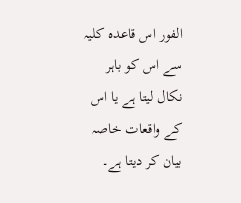الفور اس قاعدہ کلیہ سے اس کو باہر نکال لیتا ہے یا اس کے واقعات خاصہ بیان کر دیتا ہے۔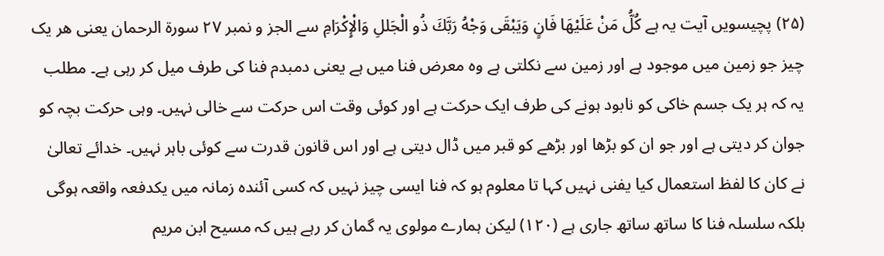(۲۵) پچیسویں آیت یہ ہے كُلُّ مَنْ عَلَيْهَا فَانٍ وَيَبْقَى وَجْهُ رَبَّكَ ذُو الْجَللِ وَالْإِكْرَامِ سے الجز و نمبر ۲۷ سورۃ الرحمان یعنی هر یک چیز جو زمین میں موجود ہے اور زمین سے نکلتی ہے وہ معرض فنا میں ہے یعنی دمبدم فنا کی طرف میل کر رہی ہے۔ مطلب یہ کہ ہر یک جسم خاکی کو نابود ہونے کی طرف ایک حرکت ہے اور کوئی وقت اس حرکت سے خالی نہیں۔ وہی حرکت بچہ کو جوان کر دیتی ہے اور جو ان کو بڑھا اور بڑھے کو قبر میں ڈال دیتی ہے اور اس قانون قدرت سے کوئی باہر نہیں۔ خدائے تعالیٰ نے کان کا لفظ استعمال کیا یفنی نہیں کہا تا معلوم ہو کہ فنا ایسی چیز نہیں کہ کسی آئندہ زمانہ میں یکدفعہ واقعہ ہوگی بلکہ سلسلہ فنا کا ساتھ ساتھ جاری ہے (۱۲۰) لیکن ہمارے مولوی یہ گمان کر رہے ہیں کہ مسیح ابن مریم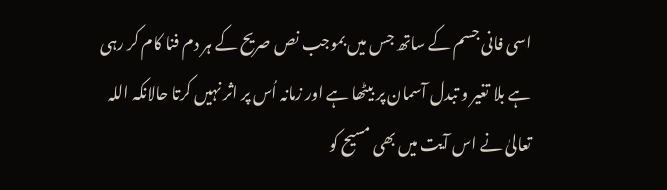اسی فانی جسم کے ساتھ جس میں بموجب نص صریح کے ہر دم فنا کام کر رہی ہے بلا تغیر و تبدل آسمان پر بیٹھا ہے اور زمانہ اُس پر اثر نہیں کرتا حالانکہ اللہ تعالیٰ نے اس آیت میں بھی مسیح کو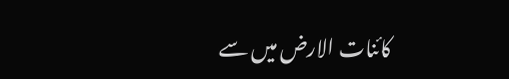کائنات الارض میں سے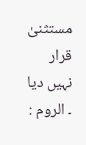مستثنیٰ قرار نہیں دیا ۔ الروم :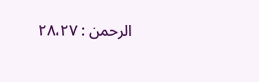الرحمن : ۲۸،۲۷